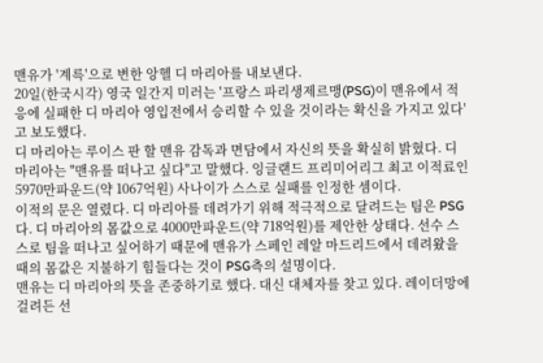맨유가 '계륵'으로 변한 앙헬 디 마리아를 내보낸다.
20일(한국시각) 영국 일간지 미러는 '프랑스 파리생제르맹(PSG)이 맨유에서 적응에 실패한 디 마리아 영입전에서 승리할 수 있을 것이라는 확신을 가지고 있다'고 보도했다.
디 마리아는 루이스 판 할 맨유 감독과 면담에서 자신의 뜻을 확실히 밝혔다. 디 마리아는 "맨유를 떠나고 싶다"고 말했다. 잉글랜드 프리미어리그 최고 이적료인 5970만파운드(약 1067억원) 사나이가 스스로 실패를 인정한 셈이다.
이적의 문은 열렸다. 디 마리아를 데려가기 위해 적극적으로 달려드는 팀은 PSG다. 디 마리아의 몸값으로 4000만파운드(약 718억원)를 제안한 상태다. 선수 스스로 팀을 떠나고 싶어하기 때문에 맨유가 스페인 레알 마드리드에서 데려왔을 때의 몸값은 지불하기 힘들다는 것이 PSG측의 설명이다.
맨유는 디 마리아의 뜻을 존중하기로 했다. 대신 대체자를 찾고 있다. 레이더망에 걸려든 선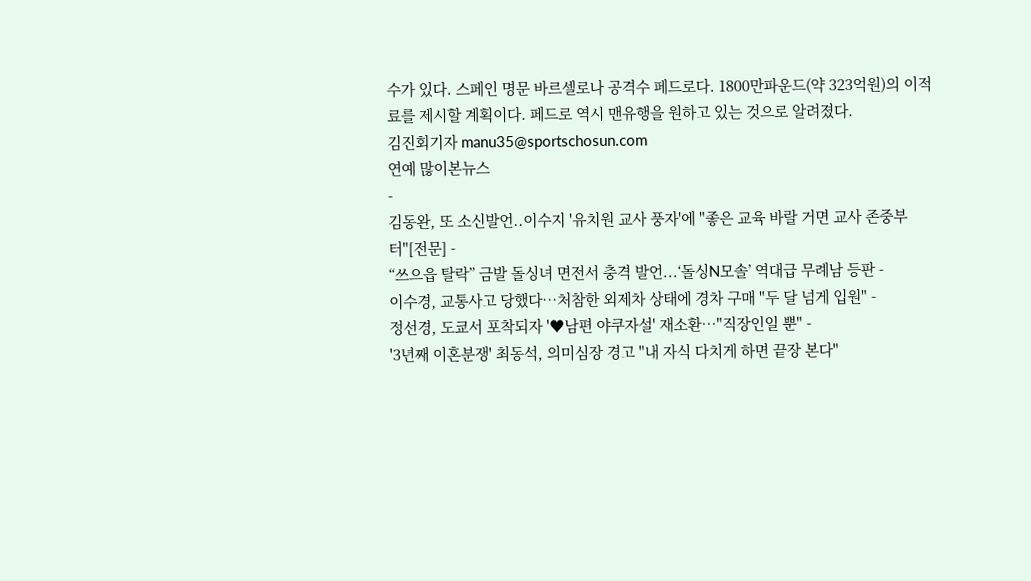수가 있다. 스페인 명문 바르셀로나 공격수 페드로다. 1800만파운드(약 323억원)의 이적료를 제시할 계획이다. 페드로 역시 맨유행을 원하고 있는 것으로 알려졌다.
김진회기자 manu35@sportschosun.com
연예 많이본뉴스
-
김동완, 또 소신발언..이수지 '유치원 교사 풍자'에 "좋은 교육 바랄 거면 교사 존중부터"[전문] -
“쓰으읍 탈락” 금발 돌싱녀 면전서 충격 발언...‘돌싱N모솔’ 역대급 무례남 등판 -
이수경, 교통사고 당했다…처참한 외제차 상태에 경차 구매 "두 달 넘게 입원" -
정선경, 도쿄서 포착되자 '♥남편 야쿠자설' 재소환…"직장인일 뿐" -
'3년째 이혼분쟁' 최동석, 의미심장 경고 "내 자식 다치게 하면 끝장 본다"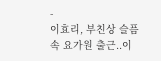-
이효리, 부친상 슬픔 속 요가원 출근..이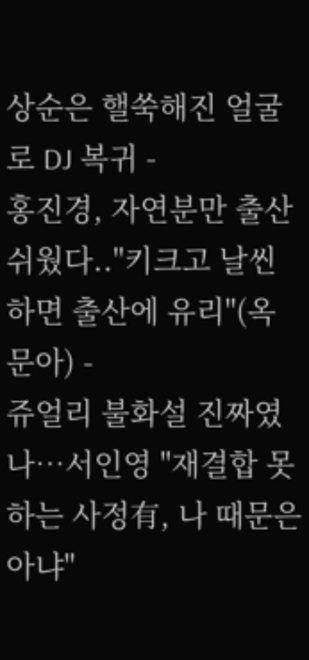상순은 핼쑥해진 얼굴로 DJ 복귀 -
홍진경, 자연분만 출산 쉬웠다.."키크고 날씬하면 출산에 유리"(옥문아) -
쥬얼리 불화설 진짜였나…서인영 "재결합 못하는 사정有, 나 때문은 아냐"